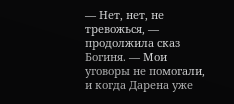— Нет, нет, не тревожься, — продолжила сказ Богиня. — Мои уговоры не помогали, и когда Дарена уже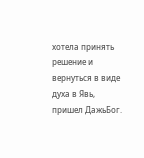хотела принять решение и вернуться в виде духа в Явь, пришел ДажьБог.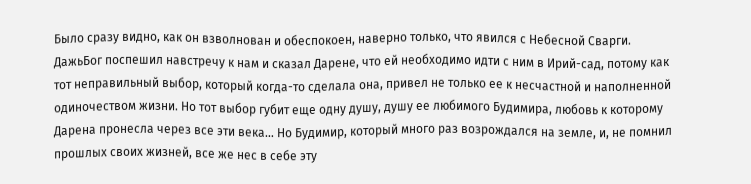Было сразу видно, как он взволнован и обеспокоен, наверно только, что явился с Небесной Сварги. ДажьБог поспешил навстречу к нам и сказал Дарене, что ей необходимо идти с ним в Ирий-сад, потому как тот неправильный выбор, который когда-то сделала она, привел не только ее к несчастной и наполненной одиночеством жизни. Но тот выбор губит еще одну душу, душу ее любимого Будимира, любовь к которому Дарена пронесла через все эти века… Но Будимир, который много раз возрождался на земле, и, не помнил прошлых своих жизней, все же нес в себе эту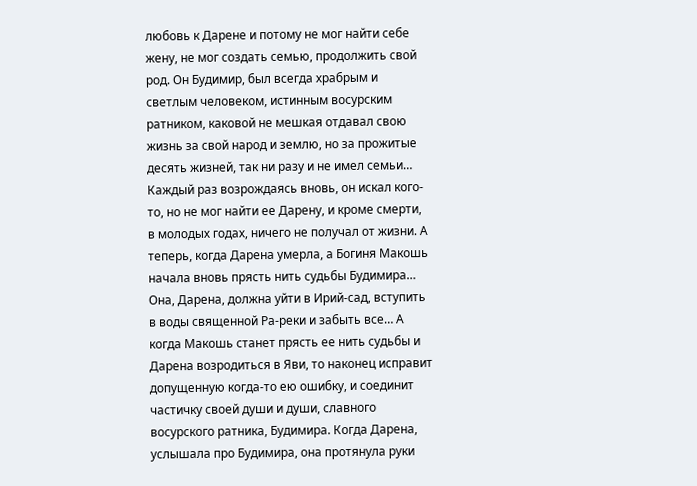любовь к Дарене и потому не мог найти себе жену, не мог создать семью, продолжить свой род. Он Будимир, был всегда храбрым и светлым человеком, истинным восурским ратником, каковой не мешкая отдавал свою жизнь за свой народ и землю, но за прожитые десять жизней, так ни разу и не имел семьи… Каждый раз возрождаясь вновь, он искал кого-то, но не мог найти ее Дарену, и кроме смерти, в молодых годах, ничего не получал от жизни. А теперь, когда Дарена умерла, а Богиня Макошь начала вновь прясть нить судьбы Будимира… Она, Дарена, должна уйти в Ирий-сад, вступить в воды священной Ра-реки и забыть все… А когда Макошь станет прясть ее нить судьбы и Дарена возродиться в Яви, то наконец исправит допущенную когда-то ею ошибку, и соединит частичку своей души и души, славного восурского ратника, Будимира. Когда Дарена, услышала про Будимира, она протянула руки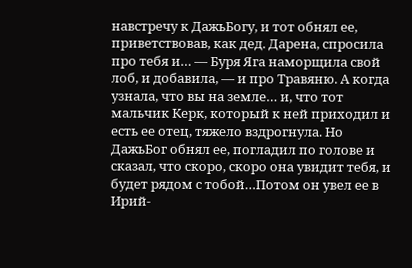навстречу к ДажьБогу, и тот обнял ее, приветствовав, как дед. Дарена, спросила про тебя и… — Буря Яга наморщила свой лоб, и добавила, — и про Травяню. А когда узнала, что вы на земле… и, что тот мальчик Керк, который к ней приходил и есть ее отец, тяжело вздрогнула. Но ДажьБог обнял ее, погладил по голове и сказал, что скоро, скоро она увидит тебя, и будет рядом с тобой…Потом он увел ее в Ирий-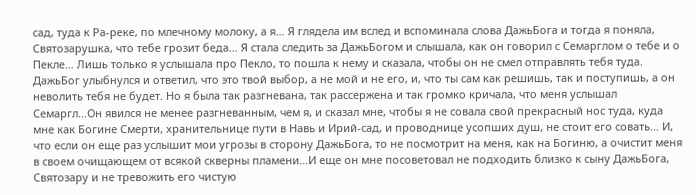сад, туда к Ра-реке, по млечному молоку, а я… Я глядела им вслед и вспоминала слова ДажьБога и тогда я поняла, Святозарушка, что тебе грозит беда… Я стала следить за ДажьБогом и слышала, как он говорил с Семарглом о тебе и о Пекле… Лишь только я услышала про Пекло, то пошла к нему и сказала, чтобы он не смел отправлять тебя туда. ДажьБог улыбнулся и ответил, что это твой выбор, а не мой и не его, и, что ты сам как решишь, так и поступишь, а он неволить тебя не будет. Но я была так разгневана, так рассержена и так громко кричала, что меня услышал Семаргл…Он явился не менее разгневанным, чем я, и сказал мне, чтобы я не совала свой прекрасный нос туда, куда мне как Богине Смерти, хранительнице пути в Навь и Ирий-сад, и проводнице усопших душ, не стоит его совать… И, что если он еще раз услышит мои угрозы в сторону ДажьБога, то не посмотрит на меня, как на Богиню, а очистит меня в своем очищающем от всякой скверны пламени…И еще он мне посоветовал не подходить близко к сыну ДажьБога, Святозару и не тревожить его чистую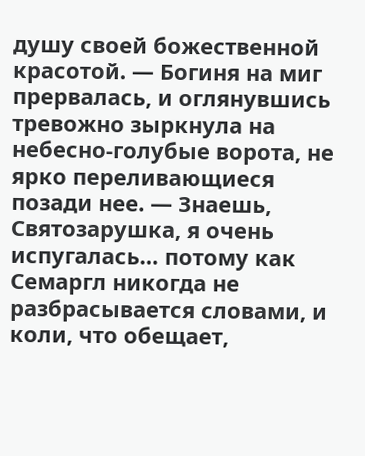душу своей божественной красотой. — Богиня на миг прервалась, и оглянувшись тревожно зыркнула на небесно-голубые ворота, не ярко переливающиеся позади нее. — Знаешь, Святозарушка, я очень испугалась… потому как Семаргл никогда не разбрасывается словами, и коли, что обещает,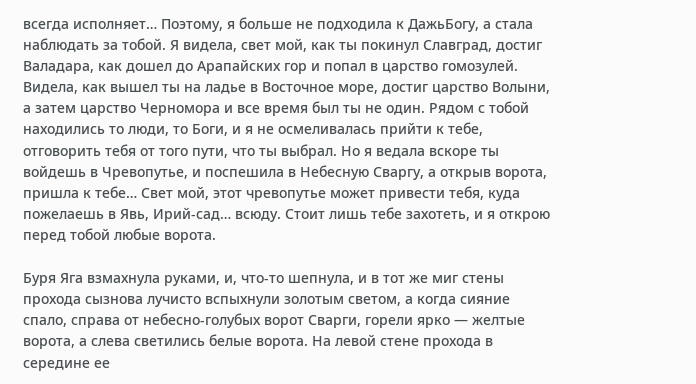всегда исполняет… Поэтому, я больше не подходила к ДажьБогу, а стала наблюдать за тобой. Я видела, свет мой, как ты покинул Славград, достиг Валадара, как дошел до Арапайских гор и попал в царство гомозулей. Видела, как вышел ты на ладье в Восточное море, достиг царство Волыни, а затем царство Черномора и все время был ты не один. Рядом с тобой находились то люди, то Боги, и я не осмеливалась прийти к тебе, отговорить тебя от того пути, что ты выбрал. Но я ведала вскоре ты войдешь в Чревопутье, и поспешила в Небесную Сваргу, а открыв ворота, пришла к тебе… Свет мой, этот чревопутье может привести тебя, куда пожелаешь в Явь, Ирий-сад… всюду. Стоит лишь тебе захотеть, и я открою перед тобой любые ворота.

Буря Яга взмахнула руками, и, что-то шепнула, и в тот же миг стены прохода сызнова лучисто вспыхнули золотым светом, а когда сияние спало, справа от небесно-голубых ворот Сварги, горели ярко — желтые ворота, а слева светились белые ворота. На левой стене прохода в середине ее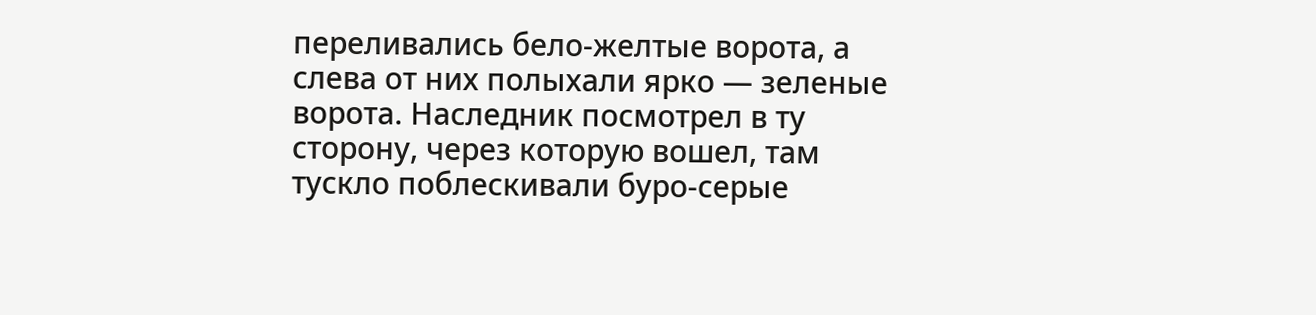переливались бело-желтые ворота, а слева от них полыхали ярко — зеленые ворота. Наследник посмотрел в ту сторону, через которую вошел, там тускло поблескивали буро-серые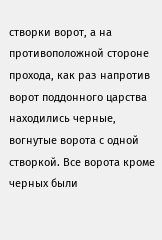створки ворот, а на противоположной стороне прохода, как раз напротив ворот поддонного царства находились черные, вогнутые ворота с одной створкой. Все ворота кроме черных были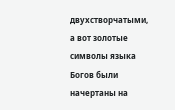двухстворчатыми, а вот золотые символы языка Богов были начертаны на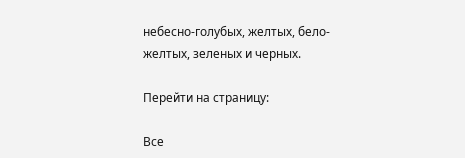небесно-голубых, желтых, бело-желтых, зеленых и черных.

Перейти на страницу:

Все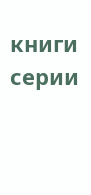книги серии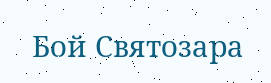Бой Святозара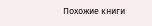Похожие книги